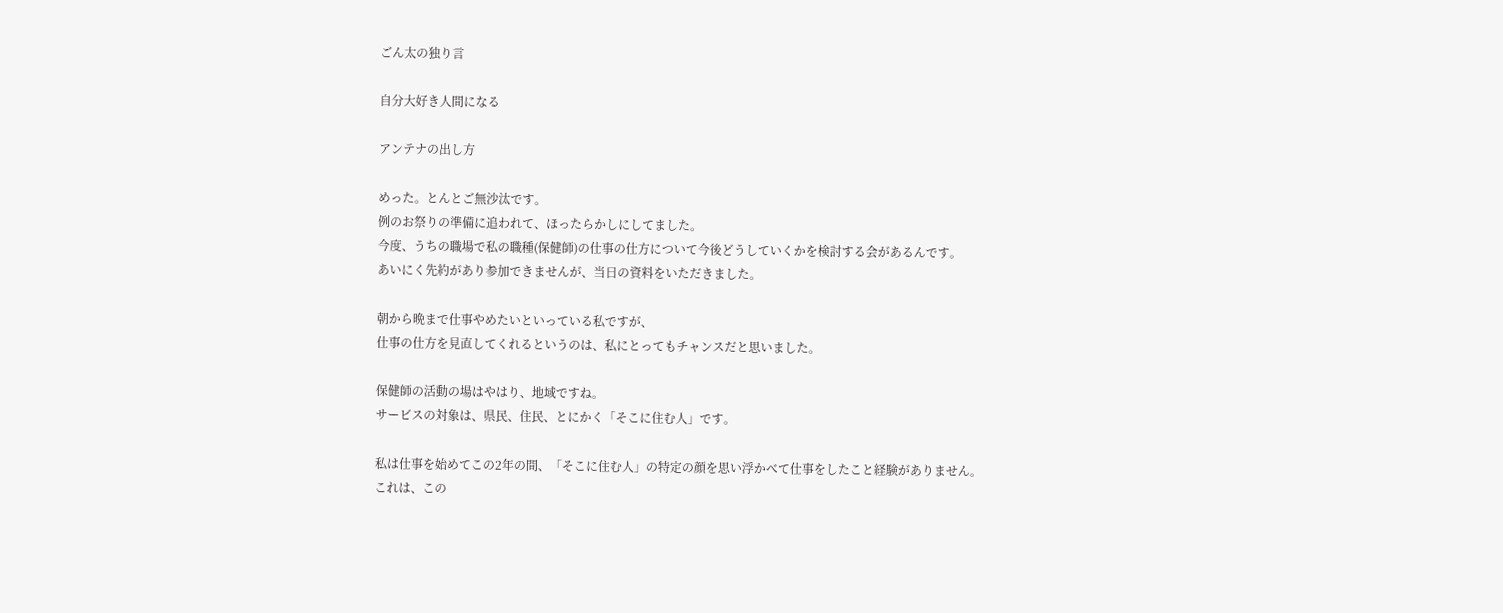ごん太の独り言

自分大好き人間になる

アンテナの出し方

めった。とんとご無沙汰です。
例のお祭りの準備に追われて、ほったらかしにしてました。
今度、うちの職場で私の職種(保健師)の仕事の仕方について今後どうしていくかを検討する会があるんです。
あいにく先約があり参加できませんが、当日の資料をいただきました。

朝から晩まで仕事やめたいといっている私ですが、
仕事の仕方を見直してくれるというのは、私にとってもチャンスだと思いました。

保健師の活動の場はやはり、地域ですね。
サービスの対象は、県民、住民、とにかく「そこに住む人」です。

私は仕事を始めてこの2年の間、「そこに住む人」の特定の顔を思い浮かべて仕事をしたこと経験がありません。
これは、この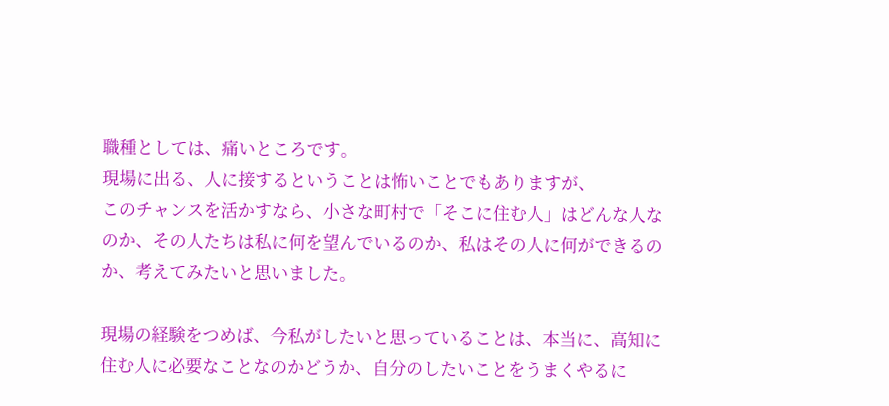職種としては、痛いところです。
現場に出る、人に接するということは怖いことでもありますが、
このチャンスを活かすなら、小さな町村で「そこに住む人」はどんな人なのか、その人たちは私に何を望んでいるのか、私はその人に何ができるのか、考えてみたいと思いました。

現場の経験をつめば、今私がしたいと思っていることは、本当に、高知に住む人に必要なことなのかどうか、自分のしたいことをうまくやるに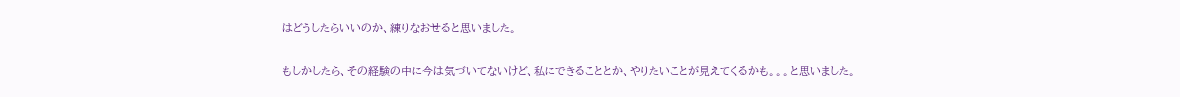はどうしたらいいのか、練りなおせると思いました。

もしかしたら、その経験の中に今は気づいてないけど、私にできることとか、やりたいことが見えてくるかも。。。と思いました。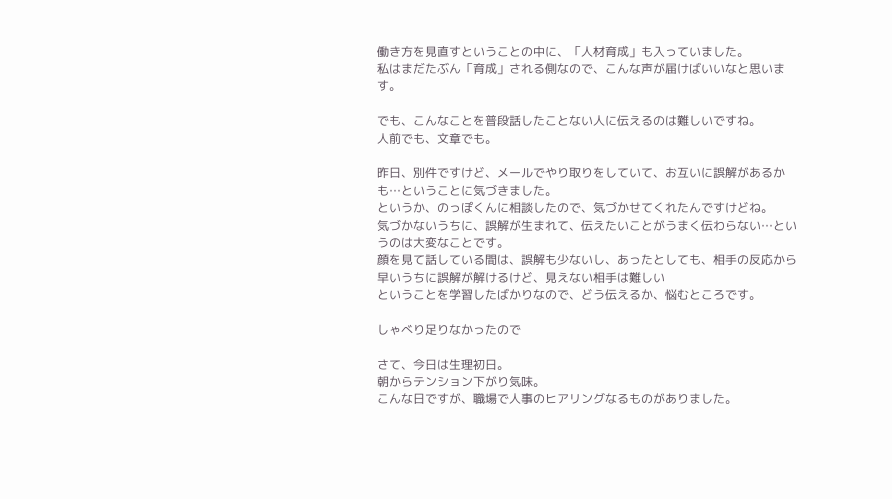働き方を見直すということの中に、「人材育成」も入っていました。
私はまだたぶん「育成」される側なので、こんな声が届けばいいなと思います。

でも、こんなことを普段話したことない人に伝えるのは難しいですね。
人前でも、文章でも。

昨日、別件ですけど、メールでやり取りをしていて、お互いに誤解があるかも…ということに気づきました。
というか、のっぽくんに相談したので、気づかせてくれたんですけどね。
気づかないうちに、誤解が生まれて、伝えたいことがうまく伝わらない…というのは大変なことです。
顔を見て話している間は、誤解も少ないし、あったとしても、相手の反応から早いうちに誤解が解けるけど、見えない相手は難しい
ということを学習したばかりなので、どう伝えるか、悩むところです。

しゃべり足りなかったので

さて、今日は生理初日。
朝からテンション下がり気味。
こんな日ですが、職場で人事のヒアリングなるものがありました。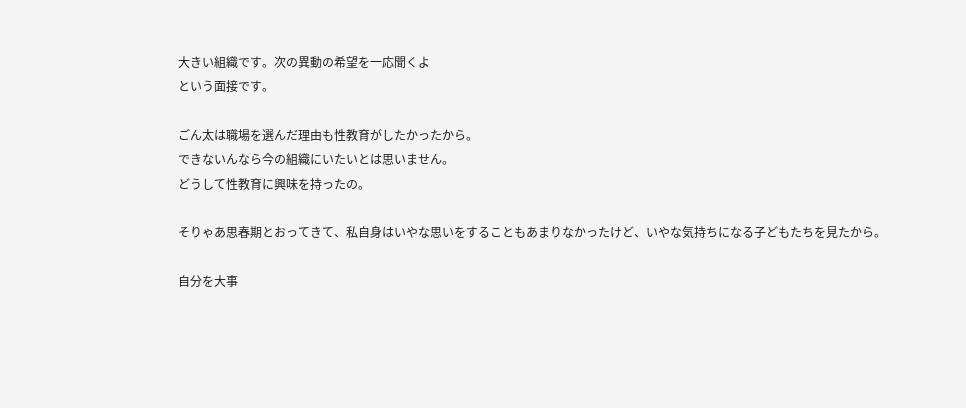大きい組織です。次の異動の希望を一応聞くよ
という面接です。

ごん太は職場を選んだ理由も性教育がしたかったから。
できないんなら今の組織にいたいとは思いません。
どうして性教育に興味を持ったの。

そりゃあ思春期とおってきて、私自身はいやな思いをすることもあまりなかったけど、いやな気持ちになる子どもたちを見たから。

自分を大事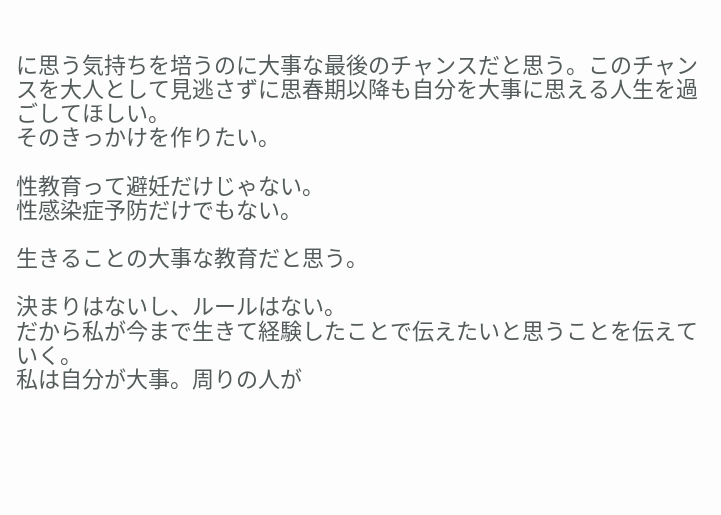に思う気持ちを培うのに大事な最後のチャンスだと思う。このチャンスを大人として見逃さずに思春期以降も自分を大事に思える人生を過ごしてほしい。
そのきっかけを作りたい。

性教育って避妊だけじゃない。
性感染症予防だけでもない。

生きることの大事な教育だと思う。

決まりはないし、ルールはない。
だから私が今まで生きて経験したことで伝えたいと思うことを伝えていく。
私は自分が大事。周りの人が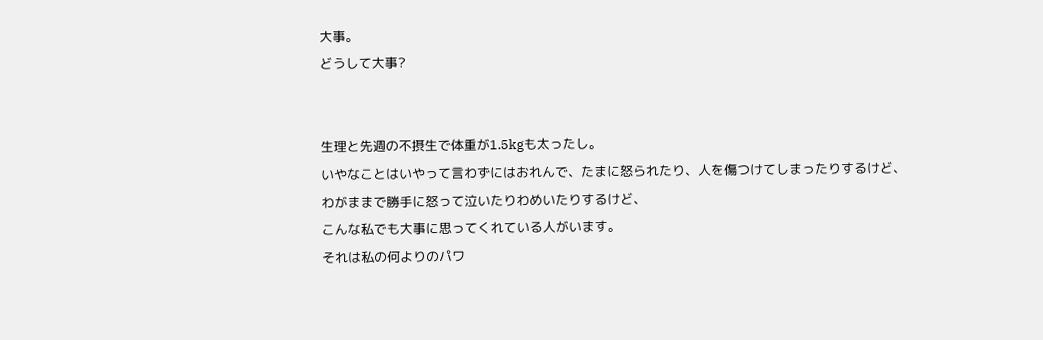大事。
どうして大事?


生理と先週の不摂生で体重が1.5kgも太ったし。
いやなことはいやって言わずにはおれんで、たまに怒られたり、人を傷つけてしまったりするけど、
わがままで勝手に怒って泣いたりわめいたりするけど、
こんな私でも大事に思ってくれている人がいます。
それは私の何よりのパワ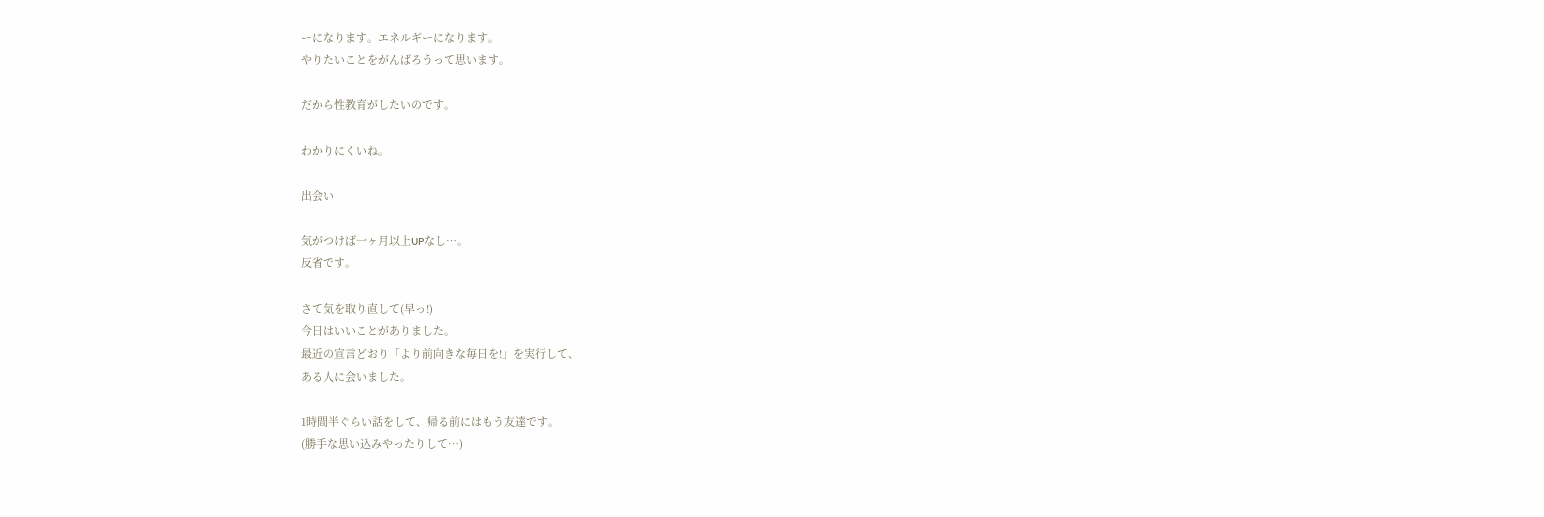ーになります。エネルギーになります。
やりたいことをがんばろうって思います。

だから性教育がしたいのです。

わかりにくいね。

出会い

気がつけば一ヶ月以上UPなし…。
反省です。

さて気を取り直して(早っ!)
今日はいいことがありました。
最近の宣言どおり「より前向きな毎日を!」を実行して、
ある人に会いました。

1時間半ぐらい話をして、帰る前にはもう友達です。
(勝手な思い込みやったりして…)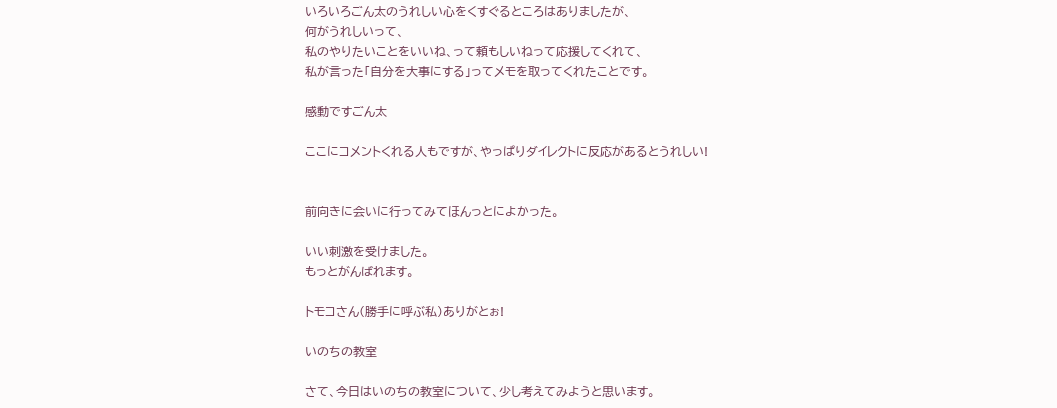いろいろごん太のうれしい心をくすぐるところはありましたが、
何がうれしいって、
私のやりたいことをいいね、って頼もしいねって応援してくれて、
私が言った「自分を大事にする」ってメモを取ってくれたことです。

感動ですごん太

ここにコメントくれる人もですが、やっぱりダイレクトに反応があるとうれしい!


前向きに会いに行ってみてほんっとによかった。

いい刺激を受けました。
もっとがんばれます。

トモコさん(勝手に呼ぶ私)ありがとぉ!

いのちの教室

さて、今日はいのちの教室について、少し考えてみようと思います。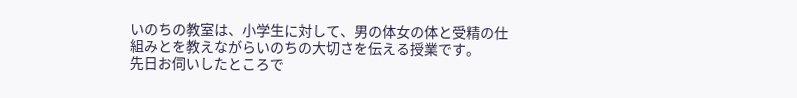いのちの教室は、小学生に対して、男の体女の体と受精の仕組みとを教えながらいのちの大切さを伝える授業です。
先日お伺いしたところで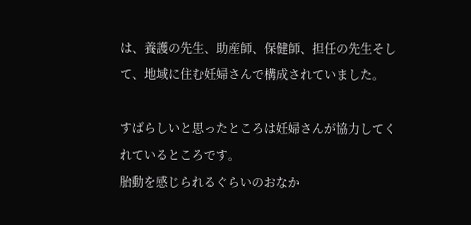は、養護の先生、助産師、保健師、担任の先生そして、地域に住む妊婦さんで構成されていました。

すばらしいと思ったところは妊婦さんが協力してくれているところです。
胎動を感じられるぐらいのおなか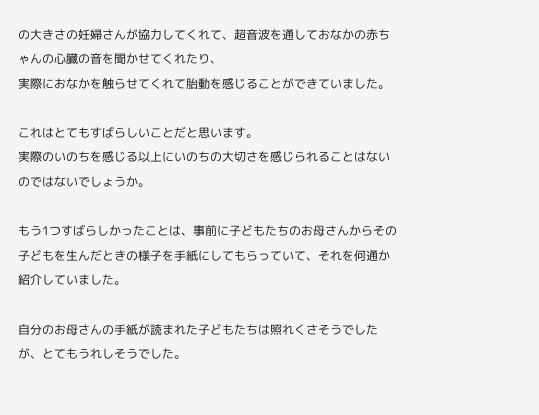の大きさの妊婦さんが協力してくれて、超音波を通しておなかの赤ちゃんの心臓の音を聞かせてくれたり、
実際におなかを触らせてくれて胎動を感じることができていました。

これはとてもすばらしいことだと思います。
実際のいのちを感じる以上にいのちの大切さを感じられることはないのではないでしょうか。

もう1つすばらしかったことは、事前に子どもたちのお母さんからその子どもを生んだときの様子を手紙にしてもらっていて、それを何通か紹介していました。

自分のお母さんの手紙が読まれた子どもたちは照れくさそうでしたが、とてもうれしそうでした。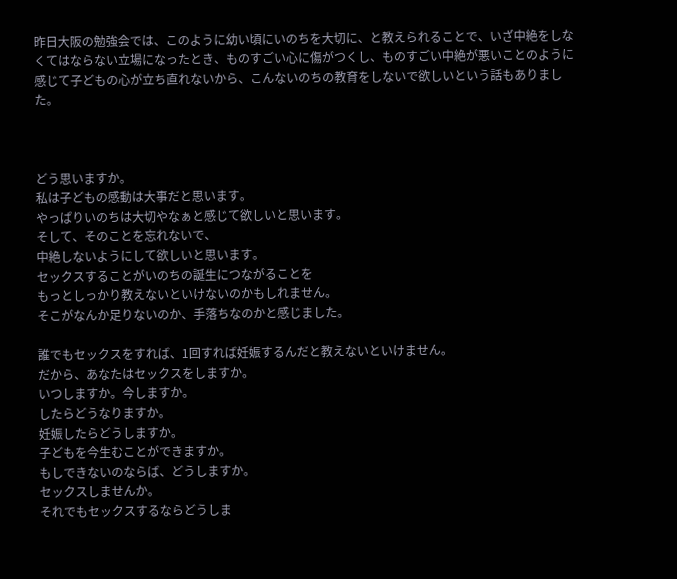昨日大阪の勉強会では、このように幼い頃にいのちを大切に、と教えられることで、いざ中絶をしなくてはならない立場になったとき、ものすごい心に傷がつくし、ものすごい中絶が悪いことのように感じて子どもの心が立ち直れないから、こんないのちの教育をしないで欲しいという話もありました。



どう思いますか。
私は子どもの感動は大事だと思います。
やっぱりいのちは大切やなぁと感じて欲しいと思います。
そして、そのことを忘れないで、
中絶しないようにして欲しいと思います。
セックスすることがいのちの誕生につながることを
もっとしっかり教えないといけないのかもしれません。
そこがなんか足りないのか、手落ちなのかと感じました。

誰でもセックスをすれば、1回すれば妊娠するんだと教えないといけません。
だから、あなたはセックスをしますか。
いつしますか。今しますか。
したらどうなりますか。
妊娠したらどうしますか。
子どもを今生むことができますか。
もしできないのならば、どうしますか。
セックスしませんか。
それでもセックスするならどうしま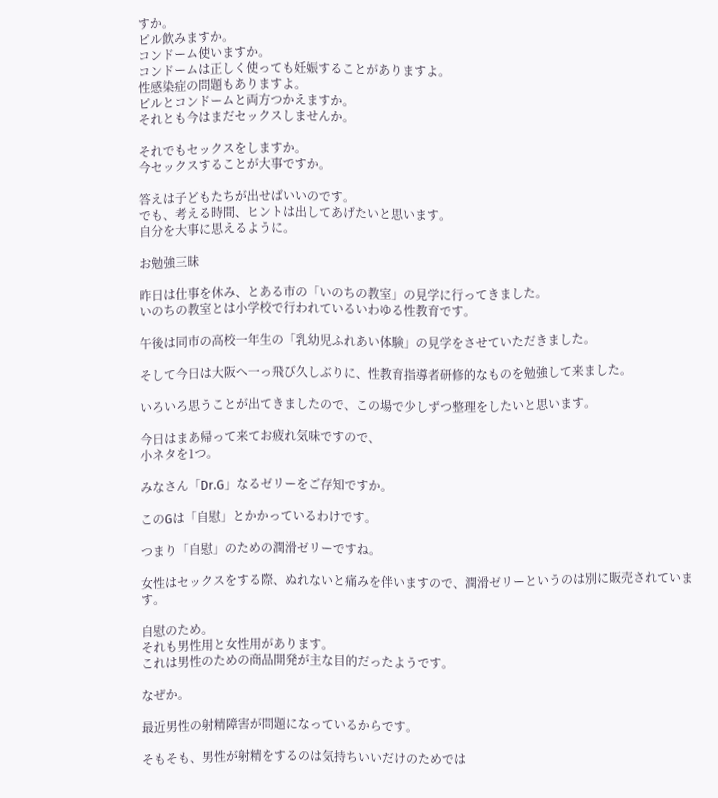すか。
ピル飲みますか。
コンドーム使いますか。
コンドームは正しく使っても妊娠することがありますよ。
性感染症の問題もありますよ。
ピルとコンドームと両方つかえますか。
それとも今はまだセックスしませんか。

それでもセックスをしますか。
今セックスすることが大事ですか。

答えは子どもたちが出せばいいのです。
でも、考える時間、ヒントは出してあげたいと思います。
自分を大事に思えるように。

お勉強三昧

昨日は仕事を休み、とある市の「いのちの教室」の見学に行ってきました。
いのちの教室とは小学校で行われているいわゆる性教育です。

午後は同市の高校一年生の「乳幼児ふれあい体験」の見学をさせていただきました。

そして今日は大阪へ一っ飛び久しぶりに、性教育指導者研修的なものを勉強して来ました。

いろいろ思うことが出てきましたので、この場で少しずつ整理をしたいと思います。

今日はまあ帰って来てお疲れ気味ですので、
小ネタを1つ。

みなさん「Dr.G」なるゼリーをご存知ですか。

このGは「自慰」とかかっているわけです。

つまり「自慰」のための潤滑ゼリーですね。

女性はセックスをする際、ぬれないと痛みを伴いますので、潤滑ゼリーというのは別に販売されています。

自慰のため。
それも男性用と女性用があります。
これは男性のための商品開発が主な目的だったようです。

なぜか。

最近男性の射精障害が問題になっているからです。

そもそも、男性が射精をするのは気持ちいいだけのためでは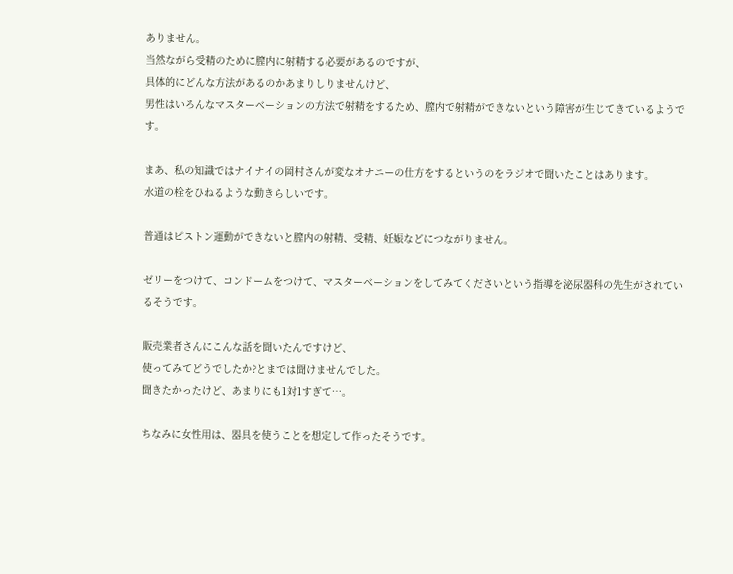ありません。
当然ながら受精のために膣内に射精する必要があるのですが、
具体的にどんな方法があるのかあまりしりませんけど、
男性はいろんなマスターベーションの方法で射精をするため、膣内で射精ができないという障害が生じてきているようです。

まあ、私の知識ではナイナイの岡村さんが変なオナニーの仕方をするというのをラジオで聞いたことはあります。
水道の栓をひねるような動きらしいです。

普通はピストン運動ができないと膣内の射精、受精、妊娠などにつながりません。

ゼリーをつけて、コンドームをつけて、マスターベーションをしてみてくださいという指導を泌尿器科の先生がされているそうです。

販売業者さんにこんな話を聞いたんですけど、
使ってみてどうでしたか?とまでは聞けませんでした。
聞きたかったけど、あまりにも1対1すぎて…。

ちなみに女性用は、器具を使うことを想定して作ったそうです。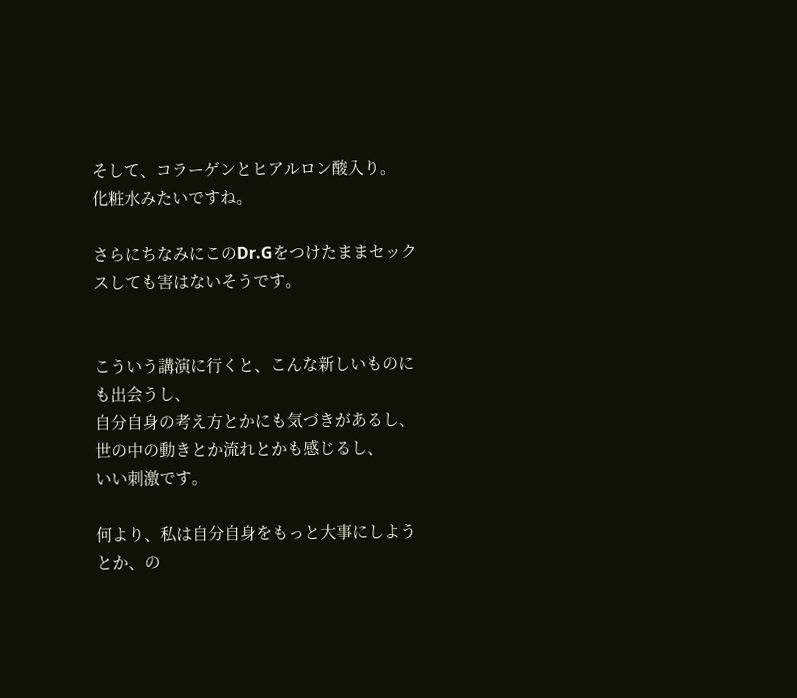そして、コラーゲンとヒアルロン酸入り。
化粧水みたいですね。

さらにちなみにこのDr.Gをつけたままセックスしても害はないそうです。


こういう講演に行くと、こんな新しいものにも出会うし、
自分自身の考え方とかにも気づきがあるし、
世の中の動きとか流れとかも感じるし、
いい刺激です。

何より、私は自分自身をもっと大事にしようとか、の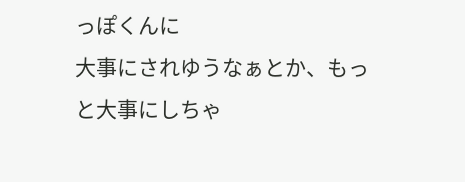っぽくんに
大事にされゆうなぁとか、もっと大事にしちゃ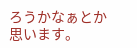ろうかなぁとか思います。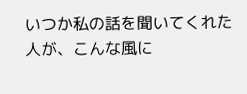いつか私の話を聞いてくれた人が、こんな風に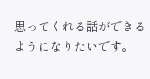思ってくれる話ができるようになりたいです。